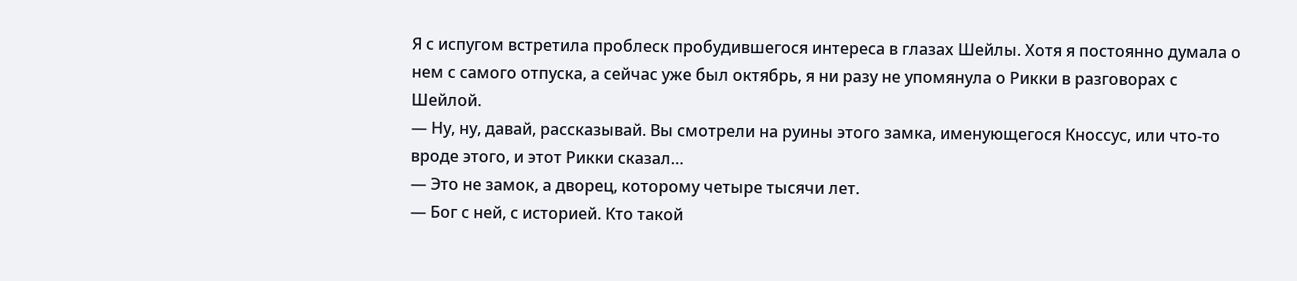Я с испугом встретила проблеск пробудившегося интереса в глазах Шейлы. Хотя я постоянно думала о нем с самого отпуска, а сейчас уже был октябрь, я ни разу не упомянула о Рикки в разговорах с Шейлой.
— Ну, ну, давай, рассказывай. Вы смотрели на руины этого замка, именующегося Кноссус, или что-то вроде этого, и этот Рикки сказал…
— Это не замок, а дворец, которому четыре тысячи лет.
— Бог с ней, с историей. Кто такой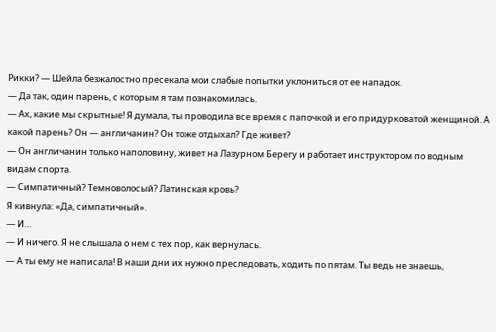Рикки? — Шейла безжалостно пресекала мои слабые попытки уклониться от ее нападок.
— Да так, один парень, с которым я там познакомилась.
— Ах, какие мы скрытные! Я думала, ты проводила все время с папочкой и его придурковатой женщиной. А какой парень? Он — англичанин? Он тоже отдыхал? Где живет?
— Он англичанин только наполовину, живет на Лазурном Берегу и работает инструктором по водным видам спорта.
— Симпатичный? Темноволосый? Латинская кровь?
Я кивнула: «Да, симпатичный».
— И…
— И ничего. Я не слышала о нем с тех пор, как вернулась.
— А ты ему не написала! В наши дни их нужно преследовать, ходить по пятам. Ты ведь не знаешь,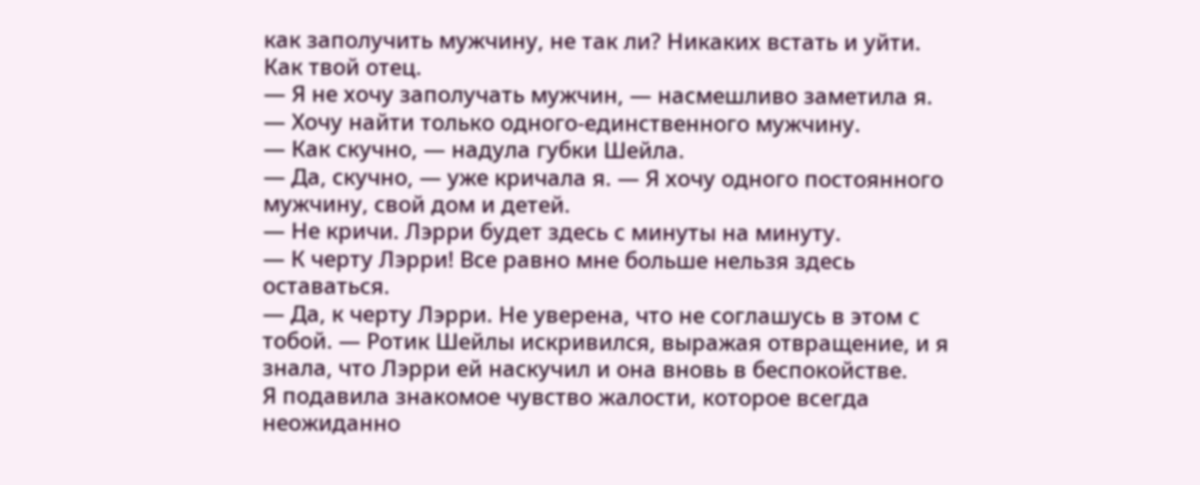как заполучить мужчину, не так ли? Никаких встать и уйти. Как твой отец.
— Я не хочу заполучать мужчин, — насмешливо заметила я. — Хочу найти только одного-единственного мужчину.
— Как скучно, — надула губки Шейла.
— Да, скучно, — уже кричала я. — Я хочу одного постоянного мужчину, свой дом и детей.
— Не кричи. Лэрри будет здесь с минуты на минуту.
— К черту Лэрри! Все равно мне больше нельзя здесь оставаться.
— Да, к черту Лэрри. Не уверена, что не соглашусь в этом с тобой. — Ротик Шейлы искривился, выражая отвращение, и я знала, что Лэрри ей наскучил и она вновь в беспокойстве.
Я подавила знакомое чувство жалости, которое всегда неожиданно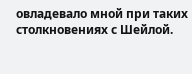овладевало мной при таких столкновениях с Шейлой.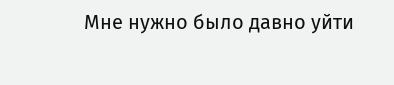Мне нужно было давно уйти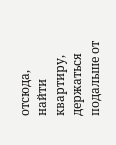отсюда, найти квартиру, держаться подальше от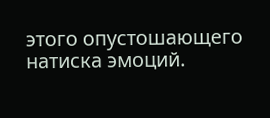этого опустошающего натиска эмоций.